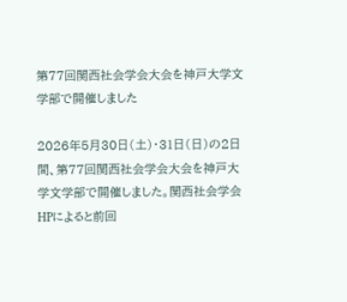第77回関西社会学会大会を神戸大学文学部で開催しました

2026年5月30日(土)・31日(日)の2日間、第77回関西社会学会大会を神戸大学文学部で開催しました。関西社会学会HPによると前回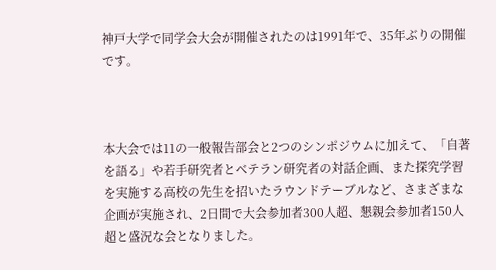神戸大学で同学会大会が開催されたのは1991年で、35年ぶりの開催です。



本大会では11の一般報告部会と2つのシンポジウムに加えて、「自著を語る」や若手研究者とベテラン研究者の対話企画、また探究学習を実施する高校の先生を招いたラウンドテーブルなど、さまざまな企画が実施され、2日間で大会参加者300人超、懇親会参加者150人超と盛況な会となりました。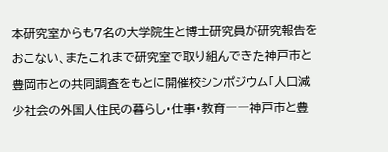本研究室からも7名の大学院生と博士研究員が研究報告をおこない、またこれまで研究室で取り組んできた神戸市と豊岡市との共同調査をもとに開催校シンポジウム「人口減少社会の外国人住民の暮らし・仕事・教育――神戸市と豊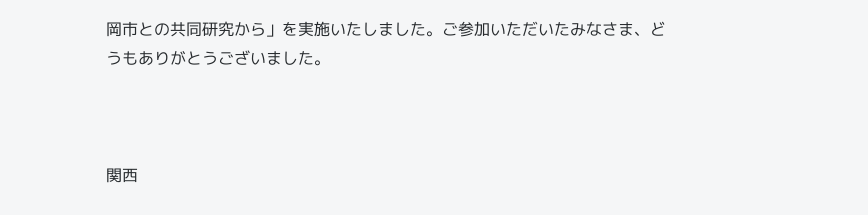岡市との共同研究から」を実施いたしました。ご参加いただいたみなさま、どうもありがとうございました。



関西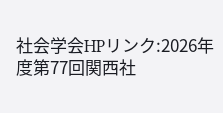社会学会HPリンク:2026年度第77回関西社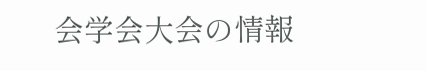会学会大会の情報